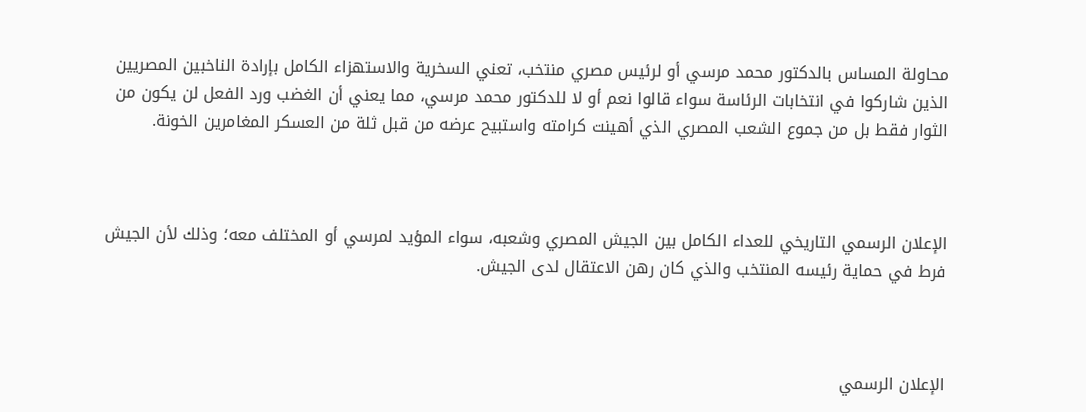محاولة المساس بالدكتور محمد مرسي أو لرئيس مصري منتخب، تعني السخرية والاستهزاء الكامل بإرادة الناخبين المصريين الذين شاركوا في انتخابات الرئاسة سواء قالوا نعم أو لا للدكتور محمد مرسي، مما يعني أن الغضب ورد الفعل لن يكون من الثوار فقط بل من جموع الشعب المصري الذي أهينت كرامته واستبيح عرضه من قبل ثلة من العسكر المغامرين الخونة.



الإعلان الرسمي التاريخي للعداء الكامل بين الجيش المصري وشعبه، سواء المؤيد لمرسي أو المختلف معه؛ وذلك لأن الجيش فرط في حماية رئيسه المنتخب والذي كان رهن الاعتقال لدى الجيش.



الإعلان الرسمي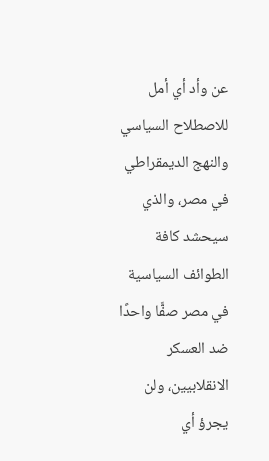عن وأد أي أمل للاصطلاح السياسي والنهج الديمقراطي في مصر، والذي سيحشد كافة الطوائف السياسية في مصر صفًّا واحدًا ضد العسكر الانقلابيين، ولن يجرؤ أي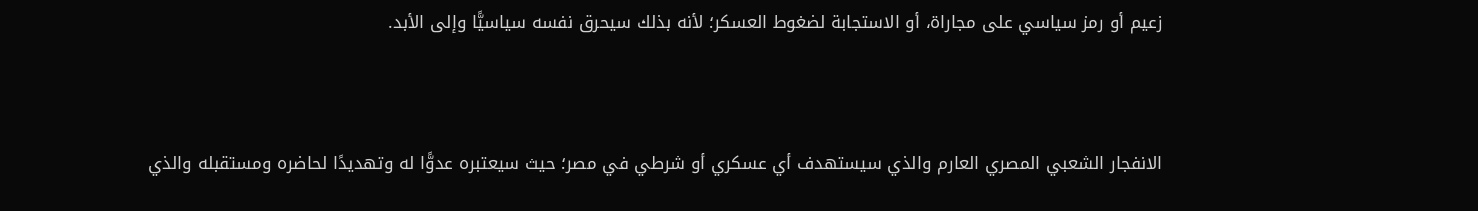زعيم أو رمز سياسي على مجاراة، أو الاستجابة لضغوط العسكر؛ لأنه بذلك سيحرق نفسه سياسيًّا وإلى الأبد.



الانفجار الشعبي المصري العارم والذي سيستهدف أي عسكري أو شرطي في مصر؛ حيث سيعتبره عدوًّا له وتهديدًا لحاضره ومستقبله والذي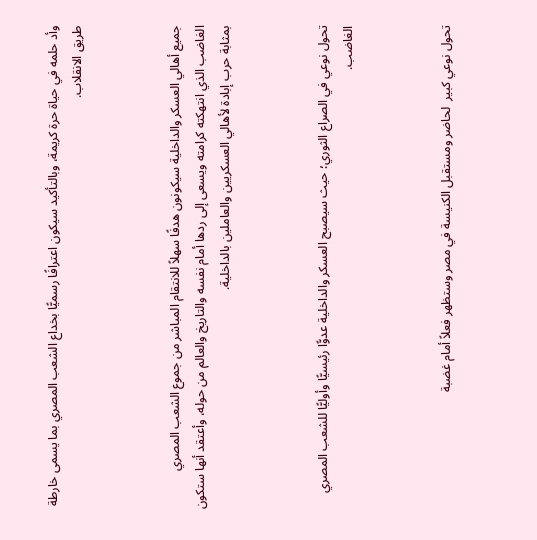وأد حلمه في حياة حرة كريمة، وبالتأكيد سيكون اعترافًا رسميًّا بخداع الشعب المصري بما يسمى خارطة طريق الانقلاب.



جميع أهالي العسكر والداخلية سيكونون هدفًا سهلاً للانتقام المباشر من جموع الشعب المصري الغاضب الذي انتهكته كرامته ويسعى إلى ردها أمام نفسه والتاريخ والعالم من حوله، وأعتقد أنها ستكون بمثابة حرب إبادة لأهالي العسكريين والعاملين بالداخلية.



تحول نوعي في الصراع الثوري؛ حيث سيصبح العسكر والداخلية عدوًّا رئيسيًّا وأوليًّا للشعب المصري الغاضب.



تحول نوعي كبير  لحاضر ومستقبل الكنيسة في مصر وستظهر فعلاً أمام غضبة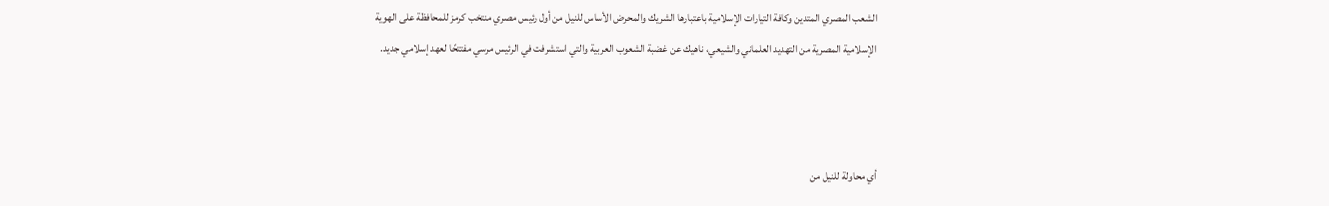الشعب المصري المتدين وكافة التيارات الإسلامية باعتبارها الشريك والمحرض الأساس للنيل من أول رئيس مصري منتخب كرمز للمحافظة على الهوية الإسلامية المصرية من التهديد العلماني والشيعي، ناهيك عن غضبة الشعوب العربية والتي استشرفت في الرئيس مرسي مفتتحًا لعهد إسلامي جديد.



أي محاولة للنيل من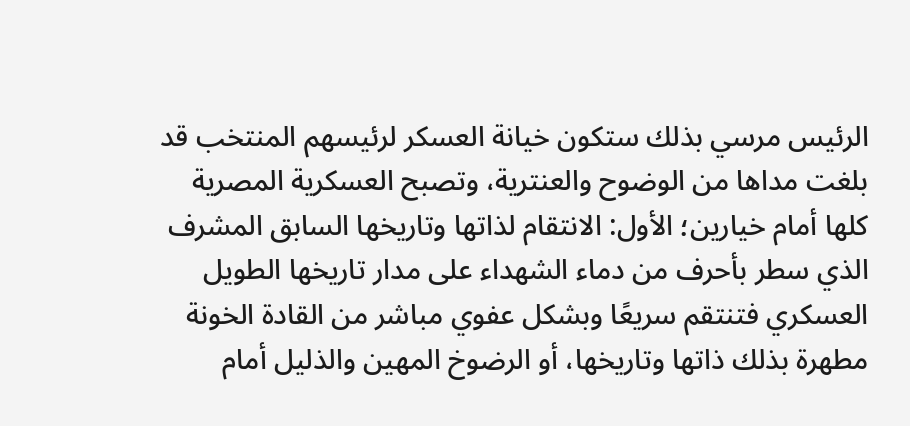الرئيس مرسي بذلك ستكون خيانة العسكر لرئيسهم المنتخب قد بلغت مداها من الوضوح والعنترية، وتصبح العسكرية المصرية كلها أمام خيارين؛ الأول: الانتقام لذاتها وتاريخها السابق المشرف الذي سطر بأحرف من دماء الشهداء على مدار تاريخها الطويل العسكري فتنتقم سريعًا وبشكل عفوي مباشر من القادة الخونة مطهرة بذلك ذاتها وتاريخها، أو الرضوخ المهين والذليل أمام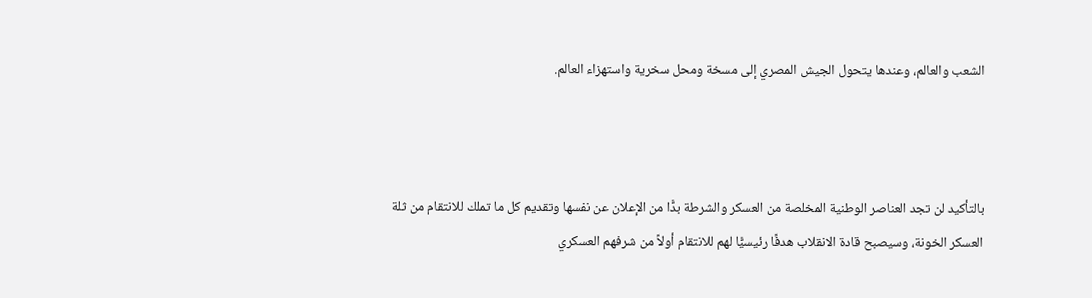الشعب والعالم، وعندها يتحول الجيش المصري إلى مسخة ومحل سخرية واستهزاء العالم.



بالتأكيد لن تجد العناصر الوطنية المخلصة من العسكر والشرطة بدًّا من الإعلان عن نفسها وتقديم كل ما تملك للانتقام من ثلة العسكر الخونة، وسيصبح قادة الانقلاب هدفًا رئيسيًّا لهم للانتقام أولاً من شرفهم العسكري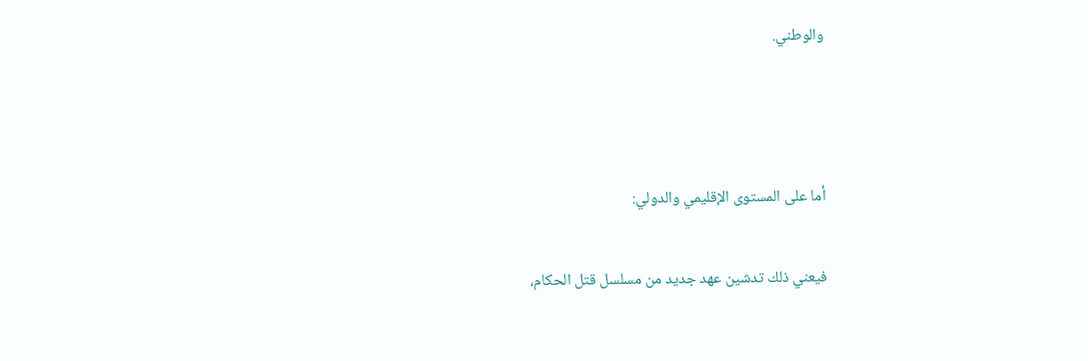والوطني.



أما على المستوى الإقليمي والدولي:

فيعني ذلك تدشين عهد جديد من مسلسل قتل الحكام،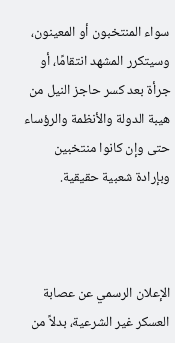سواء المنتخبون أو المعينون، وسيتكرر المشهد انتقامًا، أو جرأة بعد كسر حاجز النيل من هيبة الدولة والأنظمة والرؤساء حتى وإن كانوا منتخبين وبإرادة شعبية حقيقية.



الإعلان الرسمي عن عصابة العسكر غير الشرعية، بدلاً من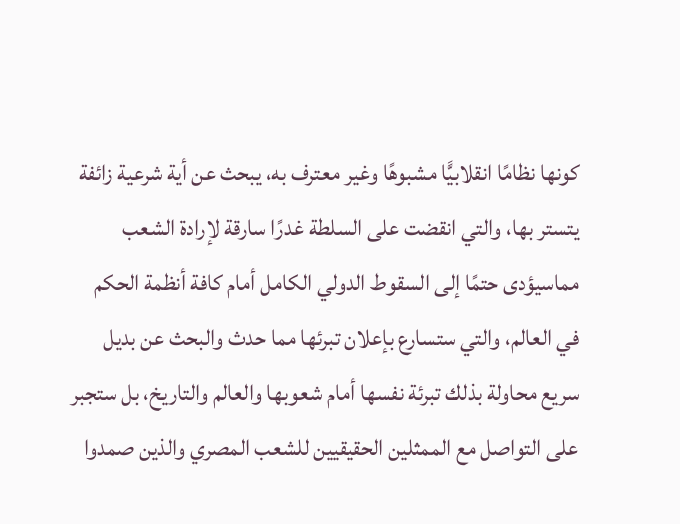كونها نظامًا انقلابيًّا مشبوهًا وغير معترف به، يبحث عن أية شرعية زائفة يتستر بها، والتي انقضت على السلطة غدرًا سارقة لإرادة الشعب مماسيؤدى حتمًا إلى السقوط الدولي الكامل أمام كافة أنظمة الحكم في العالم، والتي ستسارع بإعلان تبرئها مما حدث والبحث عن بديل سريع محاولة بذلك تبرئة نفسها أمام شعوبها والعالم والتاريخ، بل ستجبر على التواصل مع الممثلين الحقيقيين للشعب المصري والذين صمدوا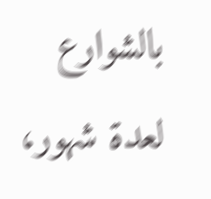بالشوارع لعدة شهور،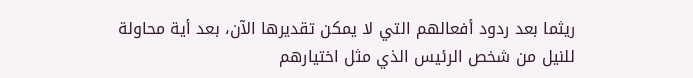ريثما بعد ردود أفعالهم التي لا يمكن تقديرها الآن، بعد أية محاولة للنيل من شخص الرئيس الذي مثل اختيارهم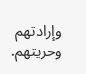وإرادتهم وحريتهم.